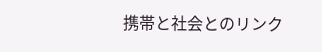携帯と社会とのリンク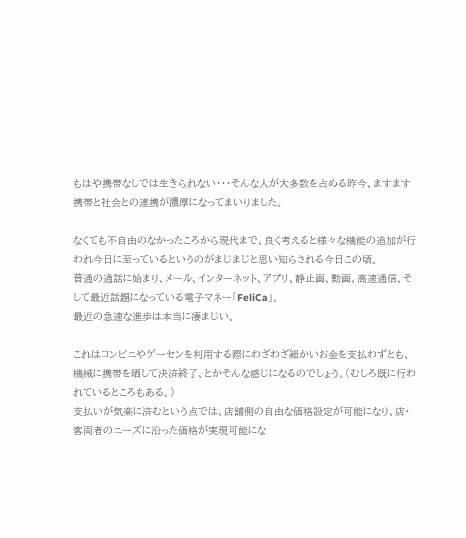もはや携帯なしでは生きられない・・・そんな人が大多数を占める昨今、ますます携帯と社会との連携が濃厚になってまいりました。

なくても不自由のなかったころから現代まで、良く考えると様々な機能の追加が行われ今日に至っているというのがまじまじと思い知らされる今日この頃。
普通の通話に始まり、メール、インターネット、アプリ、静止画、動画、高速通信、そして最近話題になっている電子マネー「FeliCa」。
最近の急速な進歩は本当に凄まじい。

これはコンビニやゲーセンを利用する際にわざわざ細かいお金を支払わずとも、機械に携帯を晒して決済終了、とかそんな感じになるのでしょう。(むしろ既に行われているところもある。)
支払いが気楽に済むという点では、店舗側の自由な価格設定が可能になり、店・客両者のニーズに沿った価格が実現可能にな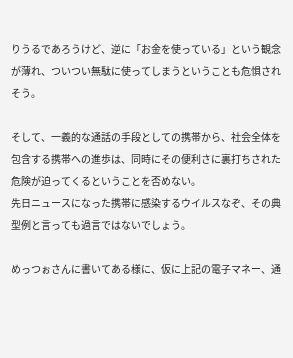りうるであろうけど、逆に「お金を使っている」という観念が薄れ、ついつい無駄に使ってしまうということも危惧されそう。

そして、一義的な通話の手段としての携帯から、社会全体を包含する携帯への進歩は、同時にその便利さに裏打ちされた危険が迫ってくるということを否めない。
先日ニュースになった携帯に感染するウイルスなぞ、その典型例と言っても過言ではないでしょう。

めっつぉさんに書いてある様に、仮に上記の電子マネー、通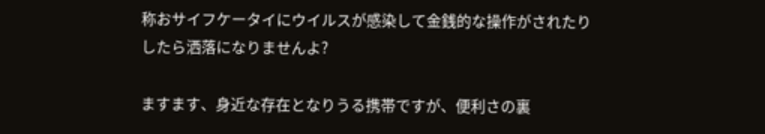称おサイフケータイにウイルスが感染して金銭的な操作がされたりしたら洒落になりませんよ?

ますます、身近な存在となりうる携帯ですが、便利さの裏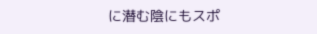に潜む陰にもスポ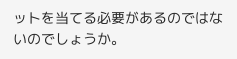ットを当てる必要があるのではないのでしょうか。